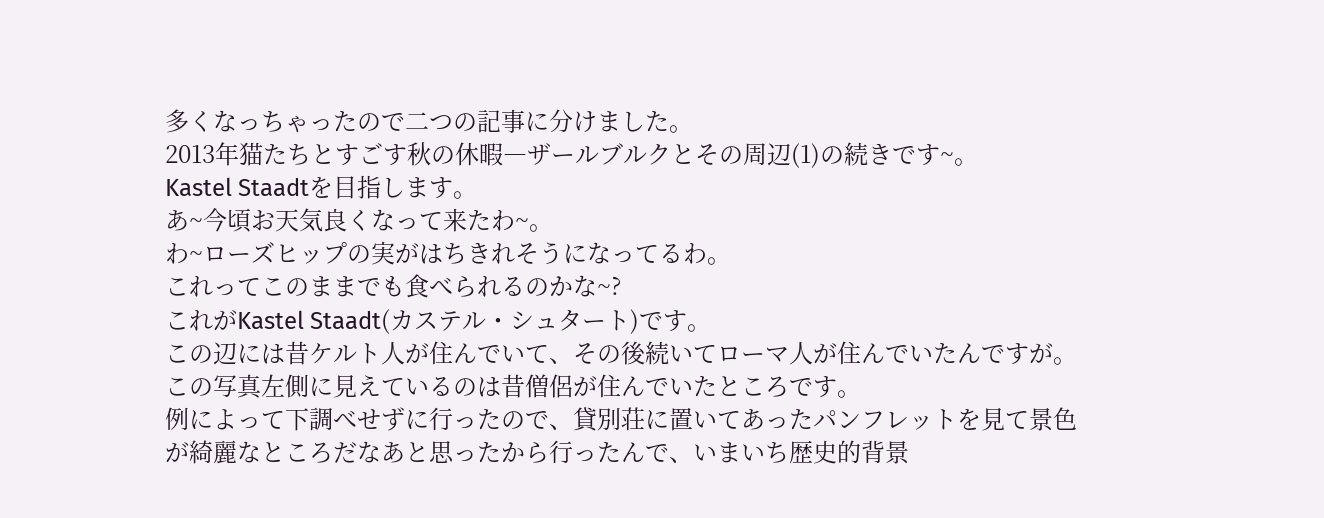多くなっちゃったので二つの記事に分けました。
2013年猫たちとすごす秋の休暇―ザールブルクとその周辺(1)の続きです~。
Kastel Staadtを目指します。
あ~今頃お天気良くなって来たわ~。
わ~ローズヒップの実がはちきれそうになってるわ。
これってこのままでも食べられるのかな~?
これがKastel Staadt(カステル・シュタート)です。
この辺には昔ケルト人が住んでいて、その後続いてローマ人が住んでいたんですが。
この写真左側に見えているのは昔僧侶が住んでいたところです。
例によって下調べせずに行ったので、貸別荘に置いてあったパンフレットを見て景色が綺麗なところだなあと思ったから行ったんで、いまいち歴史的背景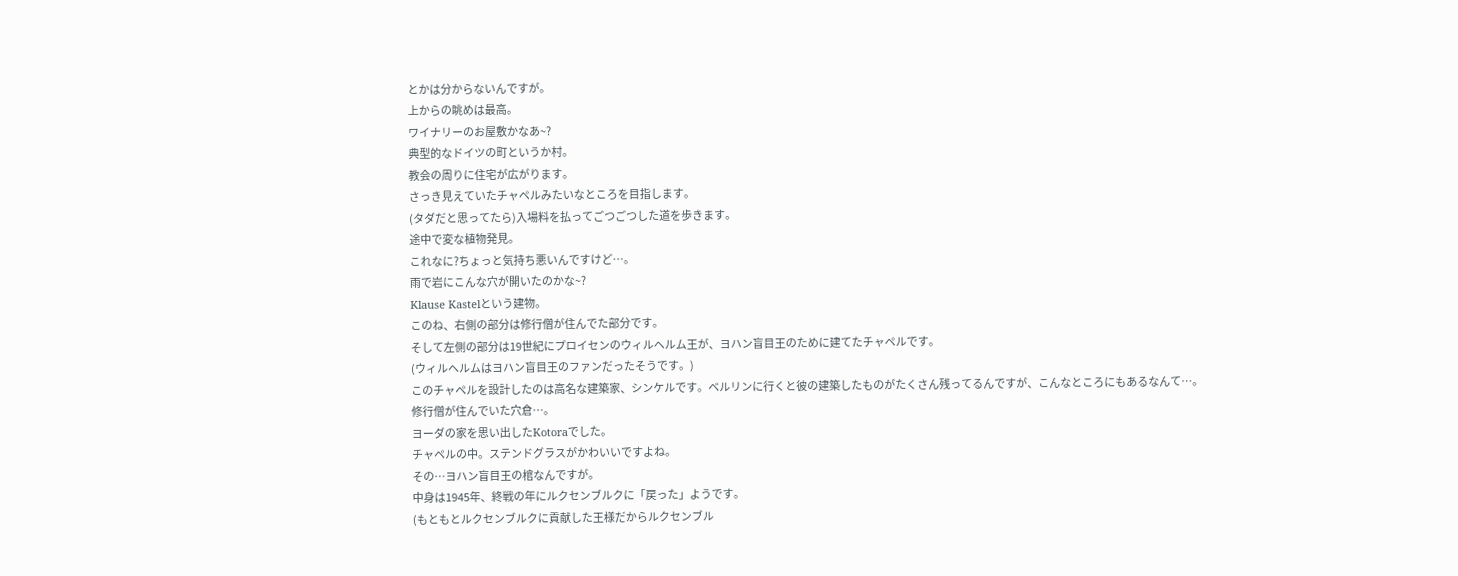とかは分からないんですが。
上からの眺めは最高。
ワイナリーのお屋敷かなあ~?
典型的なドイツの町というか村。
教会の周りに住宅が広がります。
さっき見えていたチャペルみたいなところを目指します。
(タダだと思ってたら)入場料を払ってごつごつした道を歩きます。
途中で変な植物発見。
これなに?ちょっと気持ち悪いんですけど…。
雨で岩にこんな穴が開いたのかな~?
Klause Kastelという建物。
このね、右側の部分は修行僧が住んでた部分です。
そして左側の部分は19世紀にプロイセンのウィルヘルム王が、ヨハン盲目王のために建てたチャペルです。
(ウィルヘルムはヨハン盲目王のファンだったそうです。)
このチャペルを設計したのは高名な建築家、シンケルです。ベルリンに行くと彼の建築したものがたくさん残ってるんですが、こんなところにもあるなんて…。
修行僧が住んでいた穴倉…。
ヨーダの家を思い出したKotoraでした。
チャペルの中。ステンドグラスがかわいいですよね。
その…ヨハン盲目王の棺なんですが。
中身は1945年、終戦の年にルクセンブルクに「戻った」ようです。
(もともとルクセンブルクに貢献した王様だからルクセンブル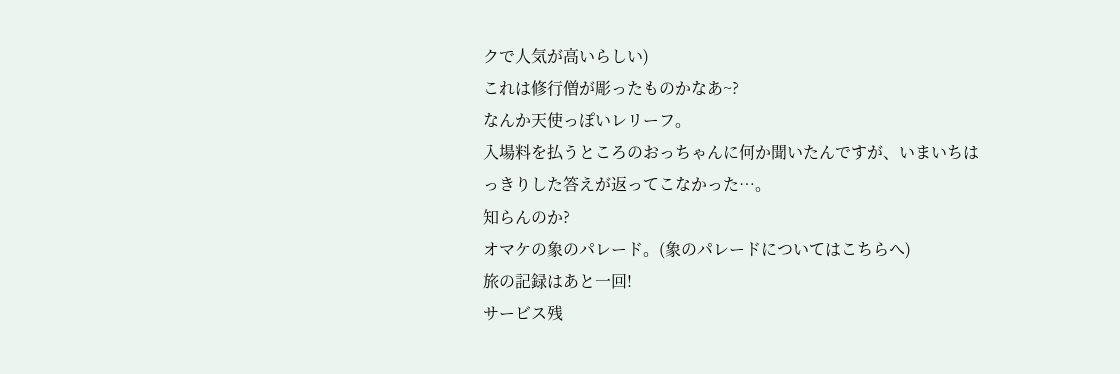クで人気が高いらしい)
これは修行僧が彫ったものかなあ~?
なんか天使っぽいレリーフ。
入場料を払うところのおっちゃんに何か聞いたんですが、いまいちはっきりした答えが返ってこなかった…。
知らんのか?
オマケの象のパレード。(象のパレードについてはこちらへ)
旅の記録はあと一回!
サービス残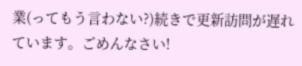業(ってもう言わない?)続きで更新訪問が遅れています。ごめんなさい!